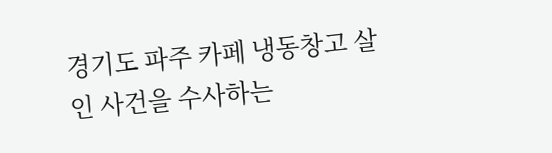경기도 파주 카페 냉동창고 살인 사건을 수사하는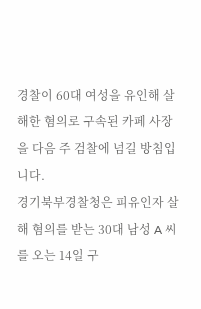경찰이 60대 여성을 유인해 살해한 혐의로 구속된 카페 사장을 다음 주 검찰에 넘길 방침입니다.
경기북부경찰청은 피유인자 살해 혐의를 받는 30대 남성 A 씨를 오는 14일 구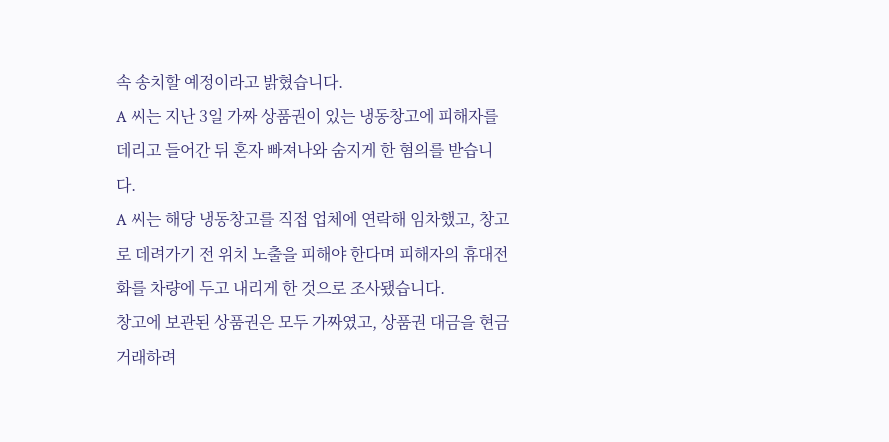속 송치할 예정이라고 밝혔습니다.
A 씨는 지난 3일 가짜 상품권이 있는 냉동창고에 피해자를 데리고 들어간 뒤 혼자 빠져나와 숨지게 한 혐의를 받습니다.
A 씨는 해당 냉동창고를 직접 업체에 연락해 임차했고, 창고로 데려가기 전 위치 노출을 피해야 한다며 피해자의 휴대전화를 차량에 두고 내리게 한 것으로 조사됐습니다.
창고에 보관된 상품권은 모두 가짜였고, 상품권 대금을 현금 거래하려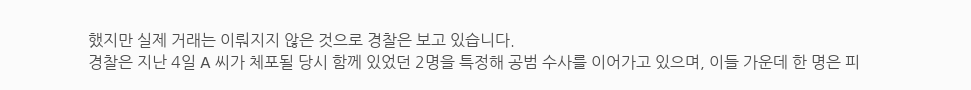했지만 실제 거래는 이뤄지지 않은 것으로 경찰은 보고 있습니다.
경찰은 지난 4일 A 씨가 체포될 당시 함께 있었던 2명을 특정해 공범 수사를 이어가고 있으며, 이들 가운데 한 명은 피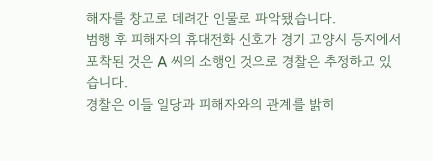해자를 창고로 데려간 인물로 파악됐습니다.
범행 후 피해자의 휴대전화 신호가 경기 고양시 등지에서 포착된 것은 A 씨의 소행인 것으로 경찰은 추정하고 있습니다.
경찰은 이들 일당과 피해자와의 관계를 밝히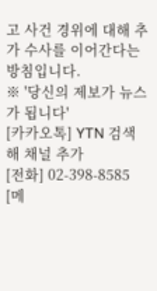고 사건 경위에 대해 추가 수사를 이어간다는 방침입니다.
※ '당신의 제보가 뉴스가 됩니다'
[카카오톡] YTN 검색해 채널 추가
[전화] 02-398-8585
[메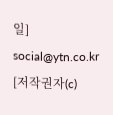일] social@ytn.co.kr
[저작권자(c)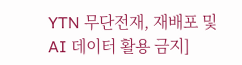YTN 무단전재, 재배포 및 AI 데이터 활용 금지]